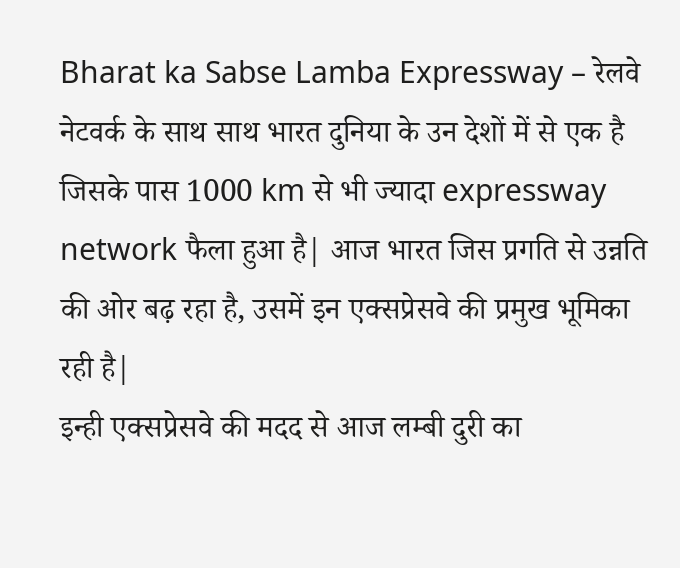Bharat ka Sabse Lamba Expressway – रेलवे नेटवर्क के साथ साथ भारत दुनिया के उन देशों में से एक है जिसके पास 1000 km से भी ज्यादा expressway network फैला हुआ है| आज भारत जिस प्रगति से उन्नति की ओर बढ़ रहा है, उसमें इन एक्सप्रेसवे की प्रमुख भूमिका रही है|
इन्ही एक्सप्रेसवे की मदद से आज लम्बी दुरी का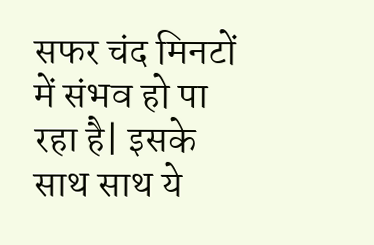सफर चंद मिनटों में संभव हो पा रहा है| इसके साथ साथ ये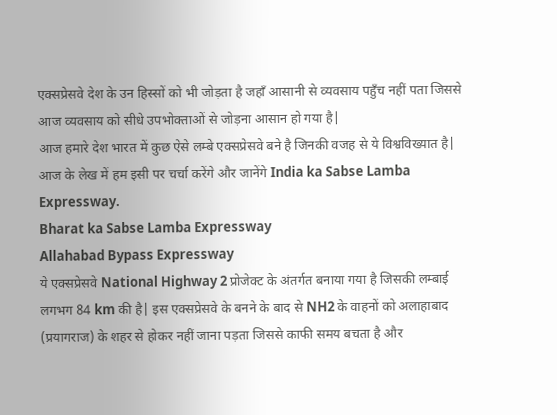एक्सप्रेसवे देश के उन हिस्सों को भी जोड़ता है जहाँ आसानी से व्यवसाय पहुँच नहीं पता जिससे आज व्यवसाय को सीधे उपभोक्ताओं से जोड़ना आसान हो गया है|
आज हमारे देश भारत में कुछ ऐसे लम्बे एक्सप्रेसवे बने है जिनकी वजह से ये विश्वविख्यात है| आज के लेख में हम इसी पर चर्चा करेंगे और जानेंगे India ka Sabse Lamba Expressway.
Bharat ka Sabse Lamba Expressway
Allahabad Bypass Expressway
ये एक्सप्रेसवे National Highway 2 प्रोजेक्ट के अंतर्गत बनाया गया है जिसकी लम्बाई लगभग 84 km की है| इस एक्सप्रेसवे के बनने के बाद से NH2 के वाहनों को अलाहाबाद (प्रयागराज) के शहर से होकर नहीं जाना पड़ता जिससे काफी समय बचता है और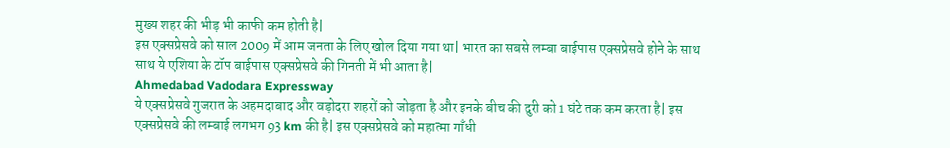मुख्य शहर की भीड़ भी काफी कम होती है|
इस एक्सप्रेसवे को साल 2009 में आम जनता के लिए खोल दिया गया था| भारत का सबसे लम्बा बाईपास एक्सप्रेसवे होने के साथ साथ ये एशिया के टॉप बाईपास एक्सप्रेसवे की गिनती में भी आता है|
Ahmedabad Vadodara Expressway
ये एक्सप्रेसवे गुजरात के अहमदाबाद और वड़ोदरा शहरों को जोड़ता है और इनके बीच की दुरी को 1 घंटे तक कम करता है| इस एक्सप्रेसवे की लम्बाई लगभग 93 km की है| इस एक्सप्रेसवे को महात्मा गाँधी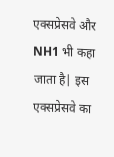एक्सप्रेसवे और NH1 भी कहा जाता है| इस एक्सप्रेसवे का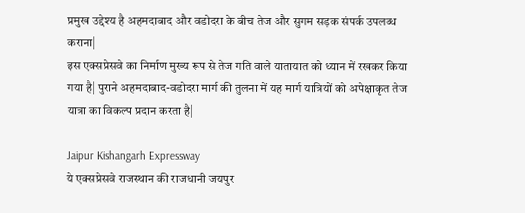प्रमुख उद्देश्य है अहमदाबाद और वडोदरा के बीच तेज और सुगम सड़क संपर्क उपलब्ध कराना|
इस एक्सप्रेसवे का निर्माण मुख्य रूप से तेज गति वाले यातायात को ध्यान में रखकर किया गया है| पुराने अहमदाबाद-वडोदरा मार्ग की तुलना में यह मार्ग यात्रियों को अपेक्षाकृत तेज यात्रा का विकल्प प्रदान करता है|

Jaipur Kishangarh Expressway
ये एक्सप्रेसवे राजस्थान की राजधानी जयपुर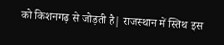को किशनगढ़ से जोड़ती है| राजस्थान में स्तिथ इस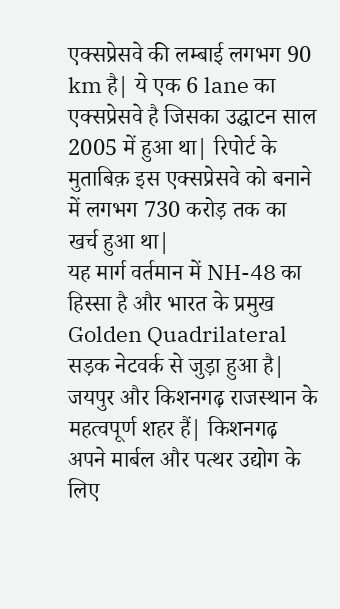एक्सप्रेसवे की लम्बाई लगभग 90 km है| ये एक 6 lane का एक्सप्रेसवे है जिसका उद्घाटन साल 2005 में हुआ था| रिपोर्ट के मुताबिक़ इस एक्सप्रेसवे को बनाने में लगभग 730 करोड़ तक का खर्च हुआ था|
यह मार्ग वर्तमान में NH-48 का हिस्सा है और भारत के प्रमुख Golden Quadrilateral सड़क नेटवर्क से जुड़ा हुआ है| जयपुर और किशनगढ़ राजस्थान के महत्वपूर्ण शहर हैं| किशनगढ़ अपने मार्बल और पत्थर उद्योग के लिए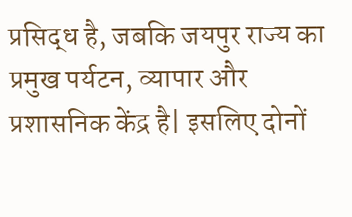प्रसिद्ध है, जबकि जयपुर राज्य का प्रमुख पर्यटन, व्यापार और प्रशासनिक केंद्र है| इसलिए दोनों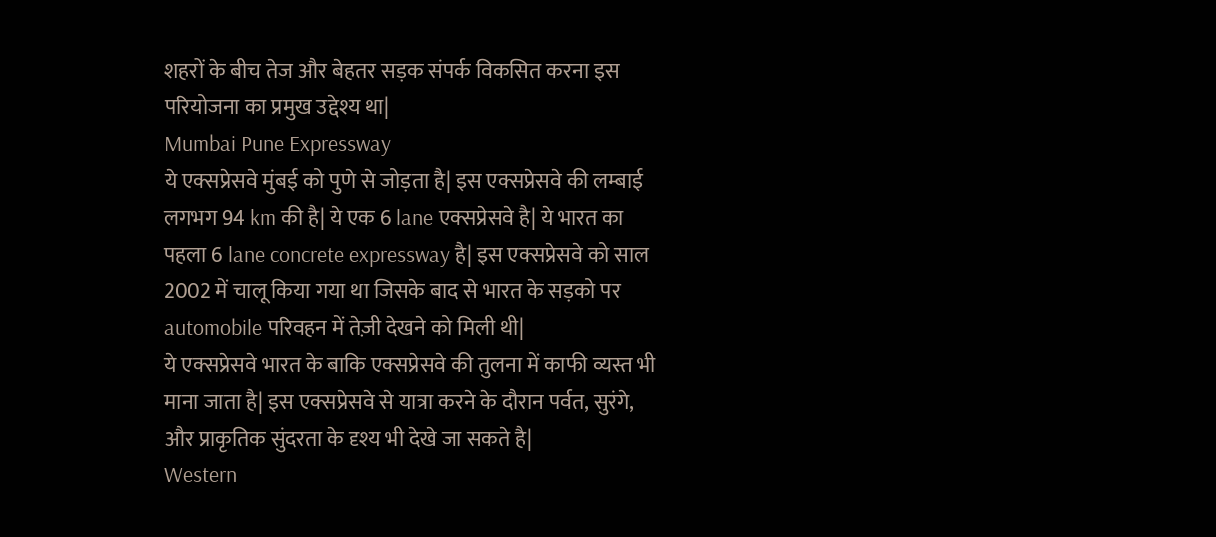शहरों के बीच तेज और बेहतर सड़क संपर्क विकसित करना इस परियोजना का प्रमुख उद्देश्य था|
Mumbai Pune Expressway
ये एक्सप्रेसवे मुंबई को पुणे से जोड़ता है| इस एक्सप्रेसवे की लम्बाई लगभग 94 km की है| ये एक 6 lane एक्सप्रेसवे है| ये भारत का पहला 6 lane concrete expressway है| इस एक्सप्रेसवे को साल 2002 में चालू किया गया था जिसके बाद से भारत के सड़को पर automobile परिवहन में तेज़ी देखने को मिली थी|
ये एक्सप्रेसवे भारत के बाकि एक्सप्रेसवे की तुलना में काफी व्यस्त भी माना जाता है| इस एक्सप्रेसवे से यात्रा करने के दौरान पर्वत, सुरंगे, और प्राकृतिक सुंदरता के दृश्य भी देखे जा सकते है|
Western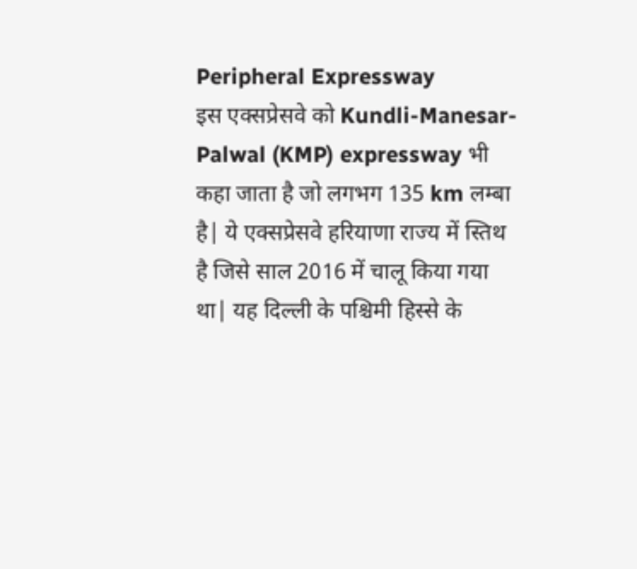Peripheral Expressway
इस एक्सप्रेसवे को Kundli-Manesar-Palwal (KMP) expressway भी कहा जाता है जो लगभग 135 km लम्बा है| ये एक्सप्रेसवे हरियाणा राज्य में स्तिथ है जिसे साल 2016 में चालू किया गया था| यह दिल्ली के पश्चिमी हिस्से के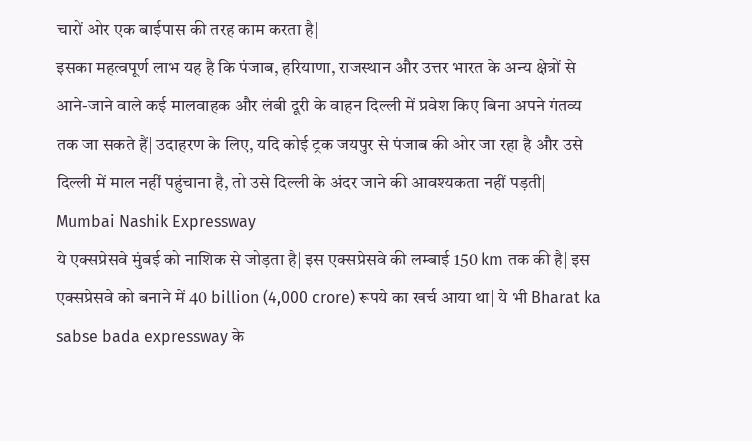चारों ओर एक बाईपास की तरह काम करता है|
इसका महत्वपूर्ण लाभ यह है कि पंजाब, हरियाणा, राजस्थान और उत्तर भारत के अन्य क्षेत्रों से आने-जाने वाले कई मालवाहक और लंबी दूरी के वाहन दिल्ली में प्रवेश किए बिना अपने गंतव्य तक जा सकते हैं| उदाहरण के लिए, यदि कोई ट्रक जयपुर से पंजाब की ओर जा रहा है और उसे दिल्ली में माल नहीं पहुंचाना है, तो उसे दिल्ली के अंदर जाने की आवश्यकता नहीं पड़ती|
Mumbai Nashik Expressway
ये एक्सप्रेसवे मुंबई को नाशिक से जोड़ता है| इस एक्सप्रेसवे की लम्बाई 150 km तक की है| इस एक्सप्रेसवे को बनाने में 40 billion (4,000 crore) रूपये का खर्च आया था| ये भी Bharat ka sabse bada expressway के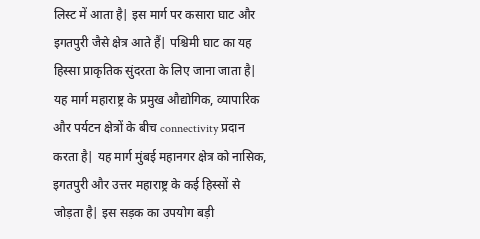लिस्ट में आता है| इस मार्ग पर कसारा घाट और इगतपुरी जैसे क्षेत्र आते हैं| पश्चिमी घाट का यह हिस्सा प्राकृतिक सुंदरता के लिए जाना जाता है|
यह मार्ग महाराष्ट्र के प्रमुख औद्योगिक, व्यापारिक और पर्यटन क्षेत्रों के बीच connectivity प्रदान करता है| यह मार्ग मुंबई महानगर क्षेत्र को नासिक, इगतपुरी और उत्तर महाराष्ट्र के कई हिस्सों से जोड़ता है| इस सड़क का उपयोग बड़ी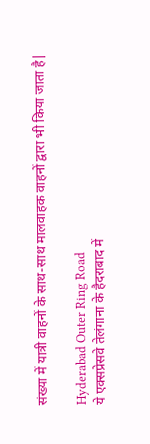संख्या में यात्री वाहनों के साथ-साथ मालवाहक वाहनों द्वारा भी किया जाता है|

Hyderabad Outer Ring Road
ये एक्सप्रेसवे तेलंगाना के हैदराबाद में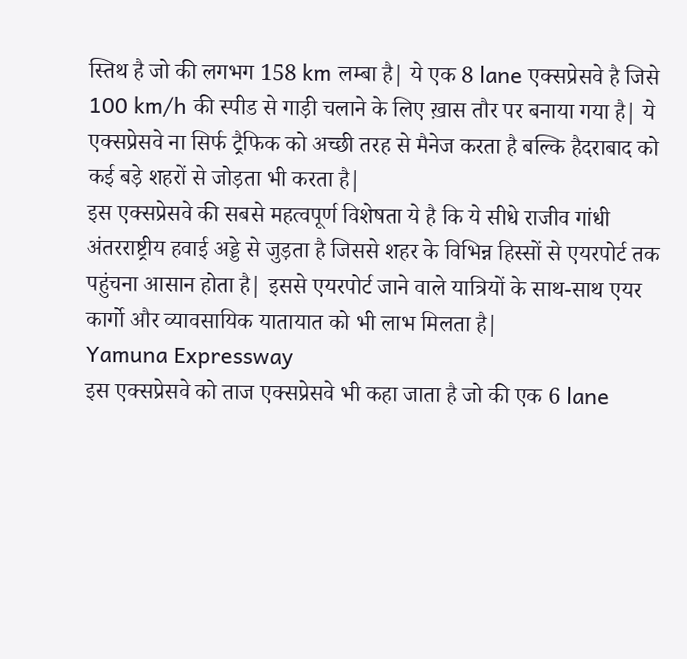स्तिथ है जो की लगभग 158 km लम्बा है| ये एक 8 lane एक्सप्रेसवे है जिसे 100 km/h की स्पीड से गाड़ी चलाने के लिए ख़ास तौर पर बनाया गया है| ये एक्सप्रेसवे ना सिर्फ ट्रैफिक को अच्छी तरह से मैनेज करता है बल्कि हैदराबाद को कई बड़े शहरों से जोड़ता भी करता है|
इस एक्सप्रेसवे की सबसे महत्वपूर्ण विशेषता ये है कि ये सीधे राजीव गांधी अंतरराष्ट्रीय हवाई अड्डे से जुड़ता है जिससे शहर के विभिन्न हिस्सों से एयरपोर्ट तक पहुंचना आसान होता है| इससे एयरपोर्ट जाने वाले यात्रियों के साथ-साथ एयर कार्गो और व्यावसायिक यातायात को भी लाभ मिलता है|
Yamuna Expressway
इस एक्सप्रेसवे को ताज एक्सप्रेसवे भी कहा जाता है जो की एक 6 lane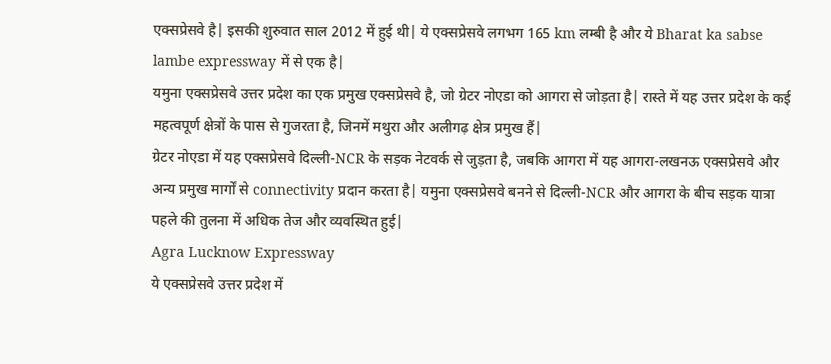एक्सप्रेसवे है| इसकी शुरुवात साल 2012 में हुई थी| ये एक्सप्रेसवे लगभग 165 km लम्बी है और ये Bharat ka sabse lambe expressway में से एक है|
यमुना एक्सप्रेसवे उत्तर प्रदेश का एक प्रमुख एक्सप्रेसवे है, जो ग्रेटर नोएडा को आगरा से जोड़ता है| रास्ते में यह उत्तर प्रदेश के कई महत्वपूर्ण क्षेत्रों के पास से गुजरता है, जिनमें मथुरा और अलीगढ़ क्षेत्र प्रमुख हैं|
ग्रेटर नोएडा में यह एक्सप्रेसवे दिल्ली-NCR के सड़क नेटवर्क से जुड़ता है, जबकि आगरा में यह आगरा-लखनऊ एक्सप्रेसवे और अन्य प्रमुख मार्गों से connectivity प्रदान करता है| यमुना एक्सप्रेसवे बनने से दिल्ली-NCR और आगरा के बीच सड़क यात्रा पहले की तुलना में अधिक तेज और व्यवस्थित हुई|
Agra Lucknow Expressway
ये एक्सप्रेसवे उत्तर प्रदेश में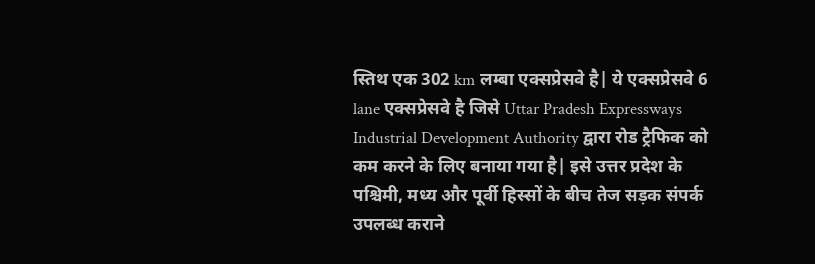स्तिथ एक 302 km लम्बा एक्सप्रेसवे है| ये एक्सप्रेसवे 6 lane एक्सप्रेसवे है जिसे Uttar Pradesh Expressways Industrial Development Authority द्वारा रोड ट्रैफिक को कम करने के लिए बनाया गया है| इसे उत्तर प्रदेश के पश्चिमी, मध्य और पूर्वी हिस्सों के बीच तेज सड़क संपर्क उपलब्ध कराने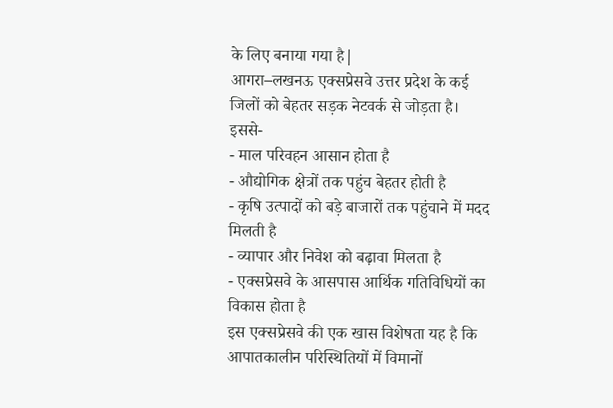के लिए बनाया गया है|
आगरा–लखनऊ एक्सप्रेसवे उत्तर प्रदेश के कई जिलों को बेहतर सड़क नेटवर्क से जोड़ता है। इससे-
- माल परिवहन आसान होता है
- औद्योगिक क्षेत्रों तक पहुंच बेहतर होती है
- कृषि उत्पादों को बड़े बाजारों तक पहुंचाने में मदद मिलती है
- व्यापार और निवेश को बढ़ावा मिलता है
- एक्सप्रेसवे के आसपास आर्थिक गतिविधियों का विकास होता है
इस एक्सप्रेसवे की एक खास विशेषता यह है कि आपातकालीन परिस्थितियों में विमानों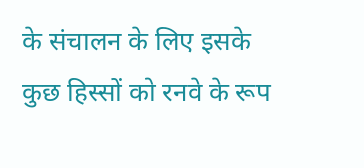के संचालन के लिए इसके कुछ हिस्सों को रनवे के रूप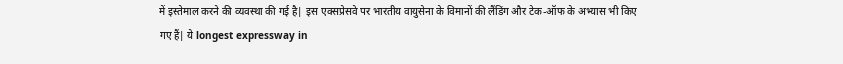में इस्तेमाल करने की व्यवस्था की गई है| इस एक्सप्रेसवे पर भारतीय वायुसेना के विमानों की लैंडिंग और टेक-ऑफ के अभ्यास भी किए गए हैं| ये longest expressway in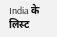India के लिस्ट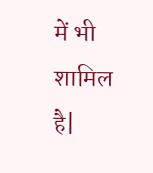में भी शामिल है|